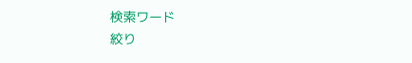検索ワード
絞り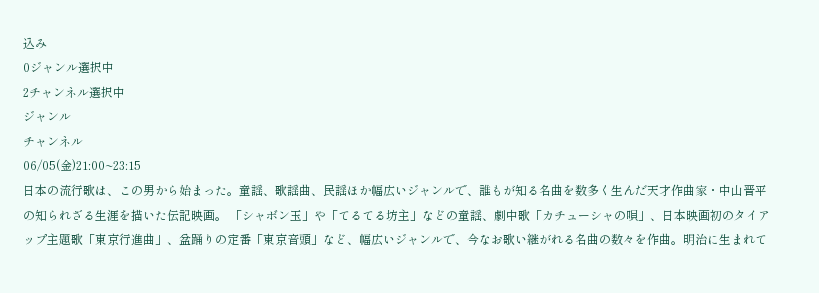込み
0ジャンル選択中
2チャンネル選択中
ジャンル
チャンネル
06/05(金)21:00~23:15
日本の流行歌は、この男から始まった。童謡、歌謡曲、民謡ほか幅広いジャンルで、誰もが知る名曲を数多く生んだ天才作曲家・中山晋平の知られざる生涯を描いた伝記映画。 「シャボン玉」や「てるてる坊主」などの童謡、劇中歌「カチューシャの唄」、日本映画初のタイアップ主題歌「東京行進曲」、盆踊りの定番「東京音頭」など、幅広いジャンルで、今なお歌い継がれる名曲の数々を作曲。明治に生まれて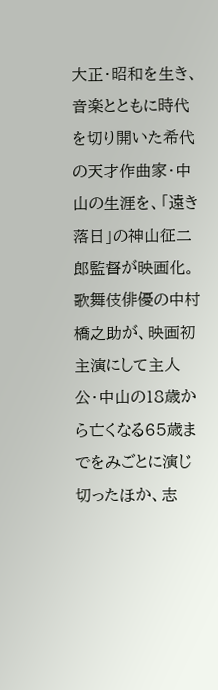大正・昭和を生き、音楽とともに時代を切り開いた希代の天才作曲家・中山の生涯を、「遠き落日」の神山征二郎監督が映画化。歌舞伎俳優の中村橋之助が、映画初主演にして主人公・中山の18歳から亡くなる65歳までをみごとに演じ切ったほか、志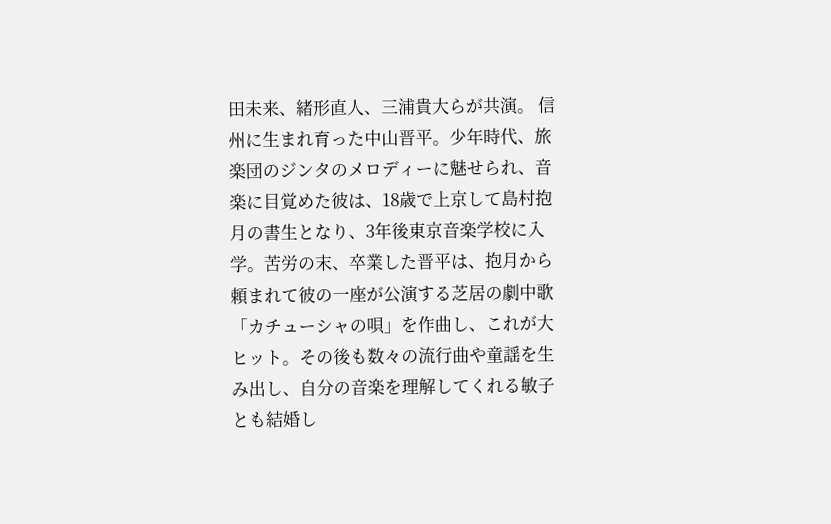田未来、緒形直人、三浦貴大らが共演。 信州に生まれ育った中山晋平。少年時代、旅楽団のジンタのメロディーに魅せられ、音楽に目覚めた彼は、18歳で上京して島村抱月の書生となり、3年後東京音楽学校に入学。苦労の末、卒業した晋平は、抱月から頼まれて彼の一座が公演する芝居の劇中歌「カチューシャの唄」を作曲し、これが大ヒット。その後も数々の流行曲や童謡を生み出し、自分の音楽を理解してくれる敏子とも結婚し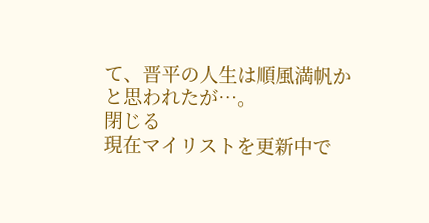て、晋平の人生は順風満帆かと思われたが…。
閉じる
現在マイリストを更新中で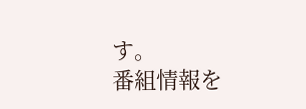す。
番組情報を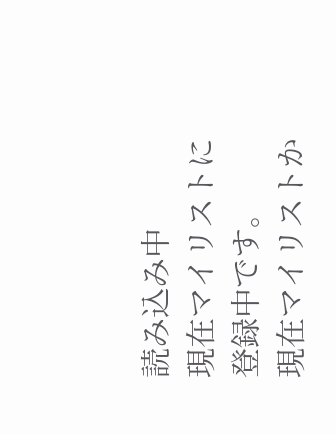読み込み中
現在マイリストに登録中です。
現在マイリストか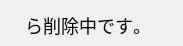ら削除中です。